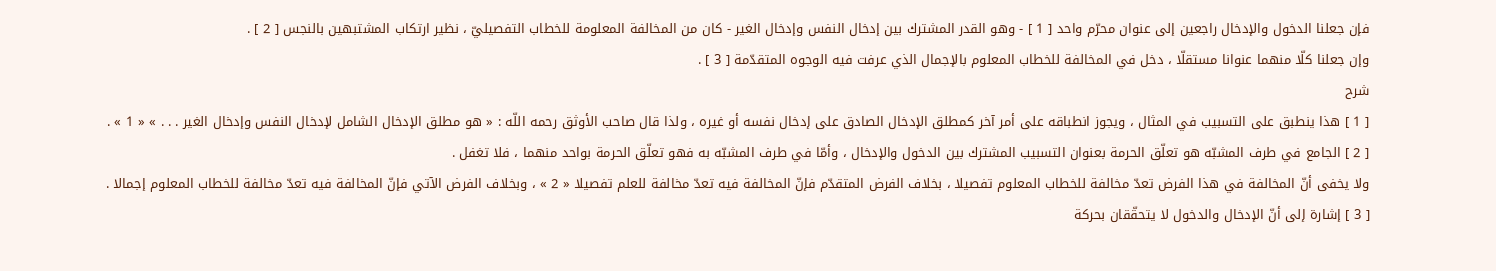فإن جعلنا الدخول والإدخال راجعين إلى عنوان محرّم واحد [ 1 ] - وهو القدر المشترك بين إدخال النفس وإدخال الغير - كان من المخالفة المعلومة للخطاب التفصيليّ ، نظير ارتكاب المشتبهين بالنجس [ 2 ] .
وإن جعلنا كلّا منهما عنوانا مستقلّا ، دخل في المخالفة للخطاب المعلوم بالإجمال الذي عرفت فيه الوجوه المتقدّمة [ 3 ] .
شرح
[ 1 ] هذا ينطبق على التسبيب في المثال ، ويجوز انطباقه على أمر آخر كمطلق الإدخال الصادق على إدخال نفسه أو غيره ، ولذا قال صاحب الأوثق رحمه اللّه : « هو مطلق الإدخال الشامل لإدخال النفس وإدخال الغير . . . » « 1 » .
[ 2 ] الجامع في طرف المشبّه هو تعلّق الحرمة بعنوان التسبيب المشترك بين الدخول والإدخال ، وأمّا في طرف المشبّه به فهو تعلّق الحرمة بواحد منهما ، فلا تغفل .
ولا يخفى أنّ المخالفة في هذا الفرض تعدّ مخالفة للخطاب المعلوم تفصيلا ، بخلاف الفرض المتقدّم فإنّ المخالفة فيه تعدّ مخالفة للعلم تفصيلا « 2 » ، وبخلاف الفرض الآتي فإنّ المخالفة فيه تعدّ مخالفة للخطاب المعلوم إجمالا .
[ 3 ] إشارة إلى أنّ الإدخال والدخول لا يتحقّقان بحركة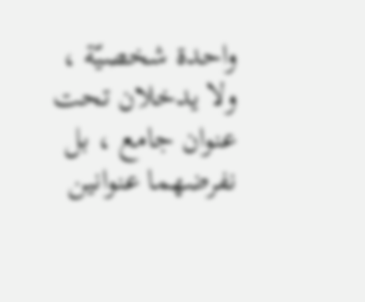واحدة شخصيّة ، ولا يدخلان تحت عنوان جامع ، بل نفرضهما عنوانين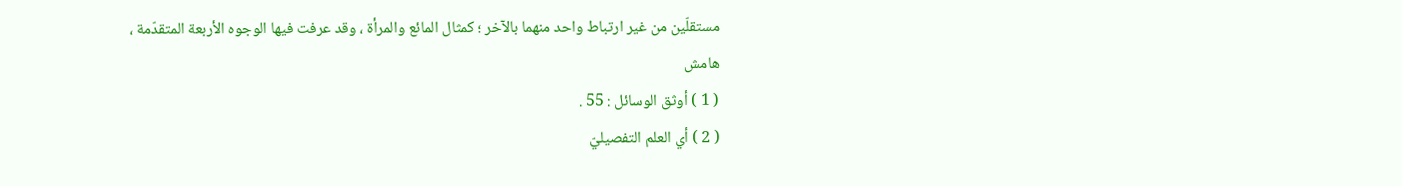مستقلّين من غير ارتباط واحد منهما بالآخر ؛ كمثال المائع والمرأة ، وقد عرفت فيها الوجوه الأربعة المتقدّمة ،
هامش
( 1 ) أوثق الوسائل : 55 .
( 2 ) أي العلم التفصيليّ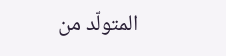المتولّد من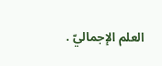العلم الإجماليّ .